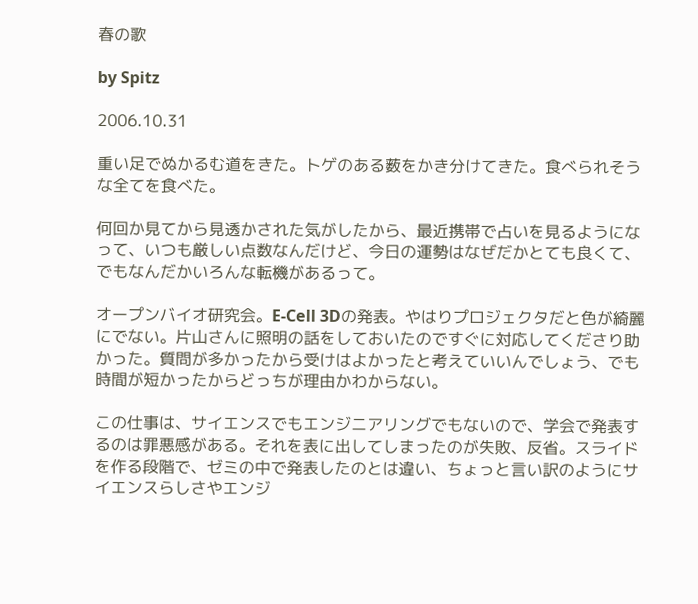春の歌

by Spitz

2006.10.31

重い足でぬかるむ道をきた。トゲのある薮をかき分けてきた。食べられそうな全てを食べた。

何回か見てから見透かされた気がしたから、最近携帯で占いを見るようになって、いつも厳しい点数なんだけど、今日の運勢はなぜだかとても良くて、でもなんだかいろんな転機があるって。

オープンバイオ研究会。E-Cell 3Dの発表。やはりプロジェクタだと色が綺麗にでない。片山さんに照明の話をしておいたのですぐに対応してくださり助かった。質問が多かったから受けはよかったと考えていいんでしょう、でも時間が短かったからどっちが理由かわからない。

この仕事は、サイエンスでもエンジニアリングでもないので、学会で発表するのは罪悪感がある。それを表に出してしまったのが失敗、反省。スライドを作る段階で、ゼミの中で発表したのとは違い、ちょっと言い訳のようにサイエンスらしさやエンジ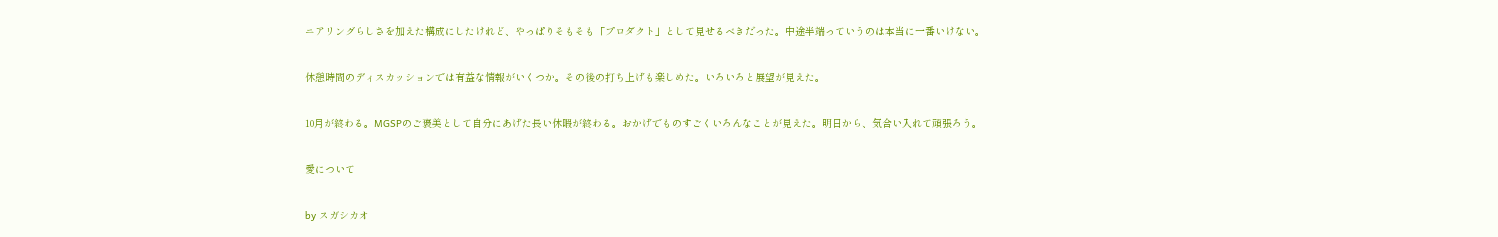ニアリングらしさを加えた構成にしたけれど、やっぱりそもそも「プロダクト」として見せるべきだった。中途半端っていうのは本当に一番いけない。

休憩時間のディスカッションでは有益な情報がいくつか。その後の打ち上げも楽しめた。いろいろと展望が見えた。

10月が終わる。MGSPのご褒美として自分にあげた長い休暇が終わる。おかげでものすごくいろんなことが見えた。明日から、気合い入れて頑張ろう。

愛について

by スガシカオ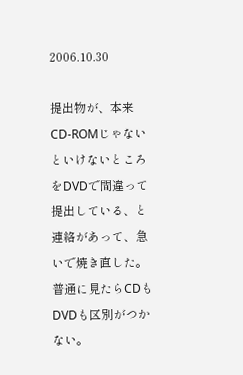2006.10.30

提出物が、本来CD-ROMじゃないといけないところをDVDで間違って提出している、と連絡があって、急いで焼き直した。普通に見たらCDもDVDも区別がつかない。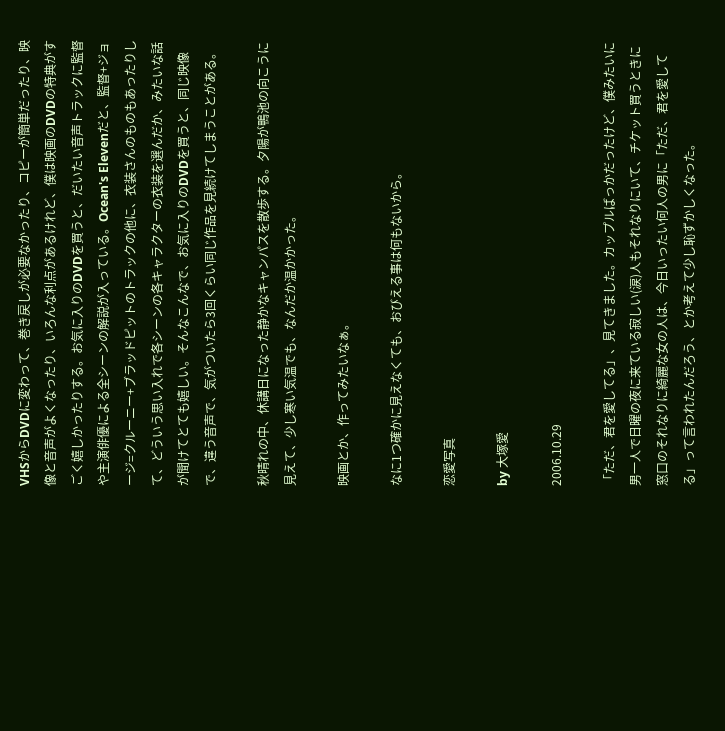VHSからDVDに変わって、巻き戻しが必要なかったり、コピーが簡単だったり、映像と音声がよくなったり、いろんな利点があるけれど、僕は映画のDVDの特典がすごく嬉しかったりする。お気に入りのDVDを買うと、だいたい音声トラックに監督や主演俳優による全シーンの解説が入っている。Ocean's Elevenだと、監督+ジョージ=クルーニー+ブラッドピットのトラックの他に、衣装さんのものもあったりして、どういう思い入れで各シーンの各キャラクターの衣装を選んだか、みたいな話が聞けてとても嬉しい。そんなこんなで、お気に入りのDVDを買うと、同じ映像で、違う音声で、気がついたら3回くらい同じ作品を見続けてしまうことがある。

秋晴れの中、休講日になった静かなキャンパスを散歩する。夕陽が鴨池の向こうに見えて、少し寒い気温でも、なんだか温かかった。

映画とか、作ってみたいなぁ。

なに1つ確かに見えなくても、おびえる事は何もないから。

恋愛写真

by 大塚愛

2006.10.29

「ただ、君を愛してる」、見てきました。カップルばっかだったけど、僕みたいに男一人で日曜の夜に来ている寂しい(涙)人もそれなりにいて、チケット買うときに窓口のそれなりに綺麗な女の人は、今日いったい何人の男に「ただ、君を愛してる」って言われたんだろう、とか考えて少し恥ずかしくなった。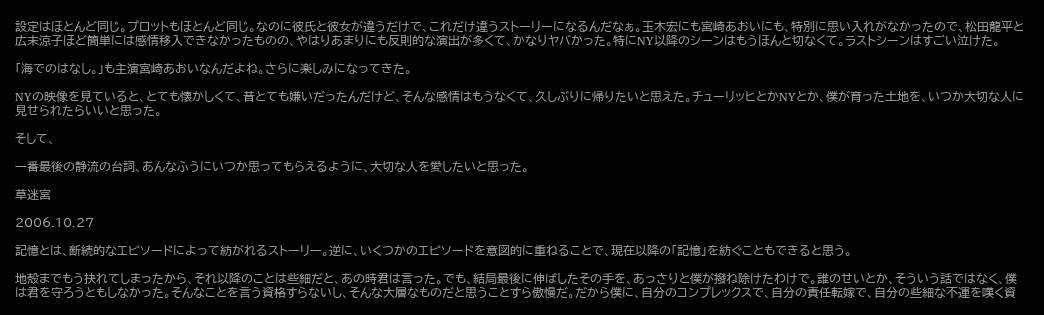設定はほとんど同じ。プロットもほとんど同じ。なのに彼氏と彼女が違うだけで、これだけ違うストーリーになるんだなぁ。玉木宏にも宮崎あおいにも、特別に思い入れがなかったので、松田龍平と広末涼子ほど簡単には感情移入できなかったものの、やはりあまりにも反則的な演出が多くて、かなりヤバかった。特にNY以降のシーンはもうほんと切なくて。ラストシーンはすごい泣けた。

「海でのはなし。」も主演宮崎あおいなんだよね。さらに楽しみになってきた。

NYの映像を見ていると、とても懐かしくて、昔とても嫌いだったんだけど、そんな感情はもうなくて、久しぶりに帰りたいと思えた。チューリッヒとかNYとか、僕が育った土地を、いつか大切な人に見せられたらいいと思った。

そして、

一番最後の静流の台詞、あんなふうにいつか思ってもらえるように、大切な人を愛したいと思った。

草迷宮

2006.10.27

記憶とは、断続的なエピソードによって紡がれるストーリー。逆に、いくつかのエピソードを意図的に重ねることで、現在以降の「記憶」を紡ぐこともできると思う。

地殻までもう抉れてしまったから、それ以降のことは些細だと、あの時君は言った。でも、結局最後に伸ばしたその手を、あっさりと僕が撥ね除けたわけで。誰のせいとか、そういう話ではなく、僕は君を守ろうともしなかった。そんなことを言う資格すらないし、そんな大層なものだと思うことすら傲慢だ。だから僕に、自分のコンプレックスで、自分の責任転嫁で、自分の些細な不運を嘆く資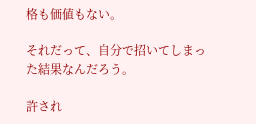格も価値もない。

それだって、自分で招いてしまった結果なんだろう。

許され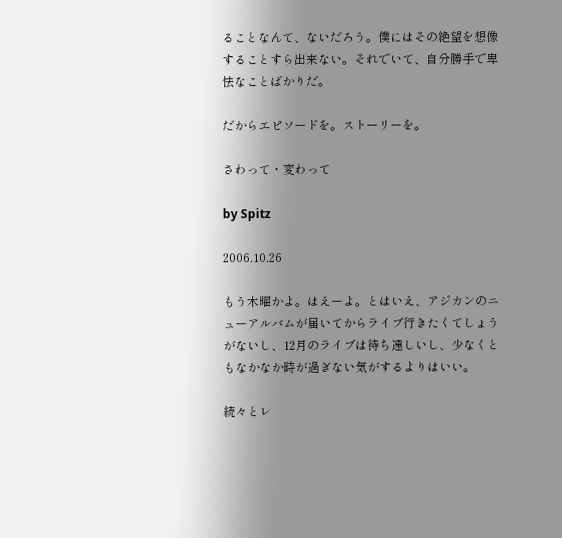ることなんて、ないだろう。僕にはその絶望を想像することすら出来ない。それでいて、自分勝手で卑怯なことばかりだ。

だからエピソードを。ストーリーを。

さわって・変わって

by Spitz

2006.10.26

もう木曜かよ。はえーよ。とはいえ、アジカンのニューアルバムが届いてからライブ行きたくてしょうがないし、12月のライブは待ち遠しいし、少なくともなかなか時が過ぎない気がするよりはいい。

続々とレ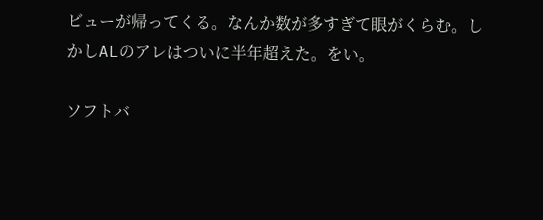ビューが帰ってくる。なんか数が多すぎて眼がくらむ。しかしALのアレはついに半年超えた。をい。

ソフトバ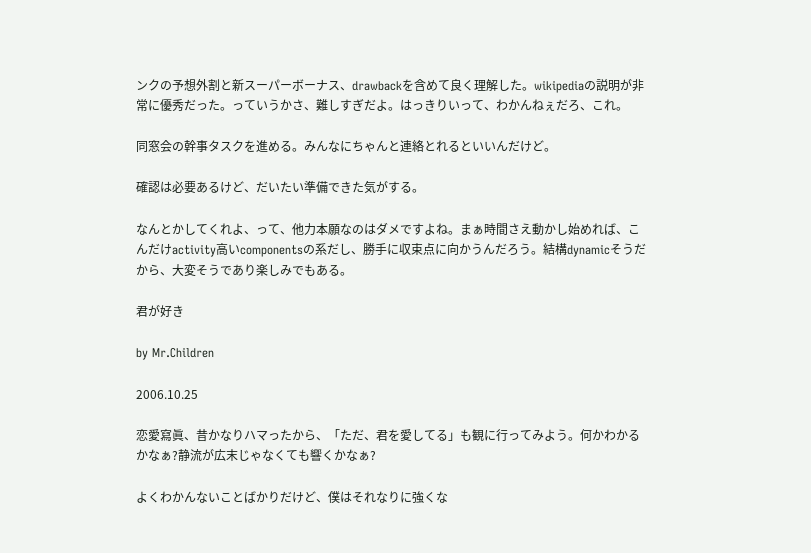ンクの予想外割と新スーパーボーナス、drawbackを含めて良く理解した。wikipediaの説明が非常に優秀だった。っていうかさ、難しすぎだよ。はっきりいって、わかんねぇだろ、これ。

同窓会の幹事タスクを進める。みんなにちゃんと連絡とれるといいんだけど。

確認は必要あるけど、だいたい準備できた気がする。

なんとかしてくれよ、って、他力本願なのはダメですよね。まぁ時間さえ動かし始めれば、こんだけactivity高いcomponentsの系だし、勝手に収束点に向かうんだろう。結構dynamicそうだから、大変そうであり楽しみでもある。

君が好き

by Mr.Children

2006.10.25

恋愛寫眞、昔かなりハマったから、「ただ、君を愛してる」も観に行ってみよう。何かわかるかなぁ?静流が広末じゃなくても響くかなぁ?

よくわかんないことばかりだけど、僕はそれなりに強くな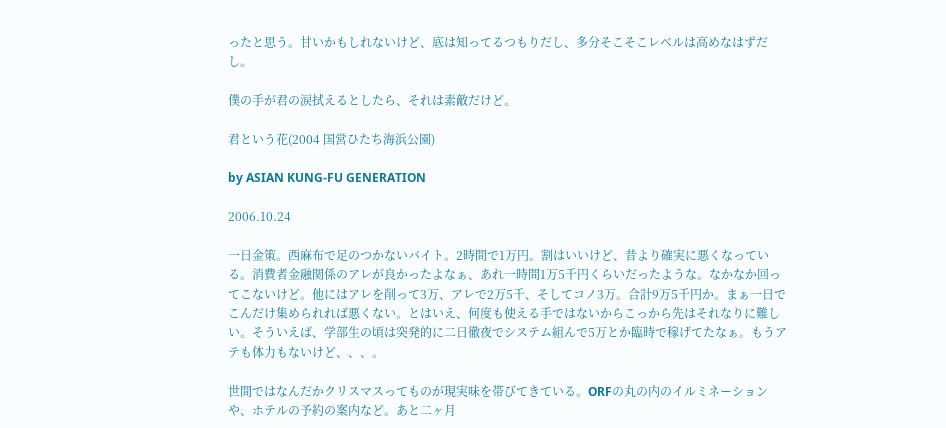ったと思う。甘いかもしれないけど、底は知ってるつもりだし、多分そこそこレベルは高めなはずだし。

僕の手が君の涙拭えるとしたら、それは素敵だけど。

君という花(2004 国営ひたち海浜公園)

by ASIAN KUNG-FU GENERATION

2006.10.24

一日金策。西麻布で足のつかないバイト。2時間で1万円。割はいいけど、昔より確実に悪くなっている。消費者金融関係のアレが良かったよなぁ、あれ一時間1万5千円くらいだったような。なかなか回ってこないけど。他にはアレを削って3万、アレで2万5千、そしてコノ3万。合計9万5千円か。まぁ一日でこんだけ集められれば悪くない。とはいえ、何度も使える手ではないからこっから先はそれなりに難しい。そういえば、学部生の頃は突発的に二日徹夜でシステム組んで5万とか臨時で稼げてたなぁ。もうアテも体力もないけど、、、。

世間ではなんだかクリスマスってものが現実味を帯びてきている。ORFの丸の内のイルミネーションや、ホテルの予約の案内など。あと二ヶ月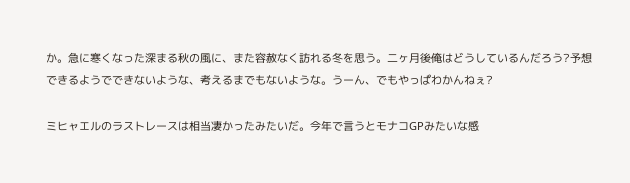か。急に寒くなった深まる秋の風に、また容赦なく訪れる冬を思う。二ヶ月後俺はどうしているんだろう?予想できるようでできないような、考えるまでもないような。うーん、でもやっぱわかんねぇ?

ミヒャエルのラストレースは相当凄かったみたいだ。今年で言うとモナコGPみたいな感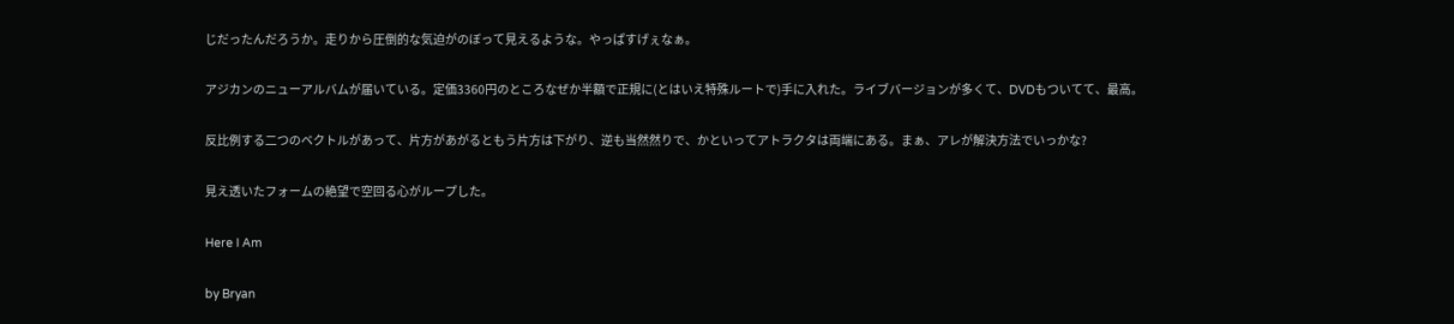じだったんだろうか。走りから圧倒的な気迫がのぼって見えるような。やっぱすげぇなぁ。

アジカンのニューアルバムが届いている。定価3360円のところなぜか半額で正規に(とはいえ特殊ルートで)手に入れた。ライブバージョンが多くて、DVDもついてて、最高。

反比例する二つのベクトルがあって、片方があがるともう片方は下がり、逆も当然然りで、かといってアトラクタは両端にある。まぁ、アレが解決方法でいっかな?

見え透いたフォームの絶望で空回る心がループした。

Here I Am

by Bryan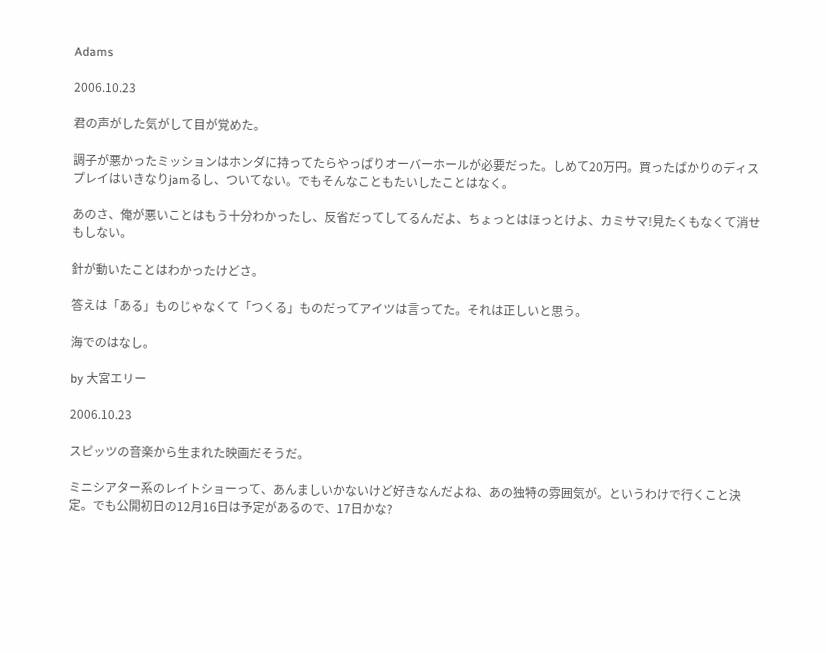Adams

2006.10.23

君の声がした気がして目が覚めた。

調子が悪かったミッションはホンダに持ってたらやっぱりオーバーホールが必要だった。しめて20万円。買ったばかりのディスプレイはいきなりjamるし、ついてない。でもそんなこともたいしたことはなく。

あのさ、俺が悪いことはもう十分わかったし、反省だってしてるんだよ、ちょっとはほっとけよ、カミサマ!見たくもなくて消せもしない。

針が動いたことはわかったけどさ。

答えは「ある」ものじゃなくて「つくる」ものだってアイツは言ってた。それは正しいと思う。

海でのはなし。

by 大宮エリー

2006.10.23

スピッツの音楽から生まれた映画だそうだ。

ミニシアター系のレイトショーって、あんましいかないけど好きなんだよね、あの独特の雰囲気が。というわけで行くこと決定。でも公開初日の12月16日は予定があるので、17日かな?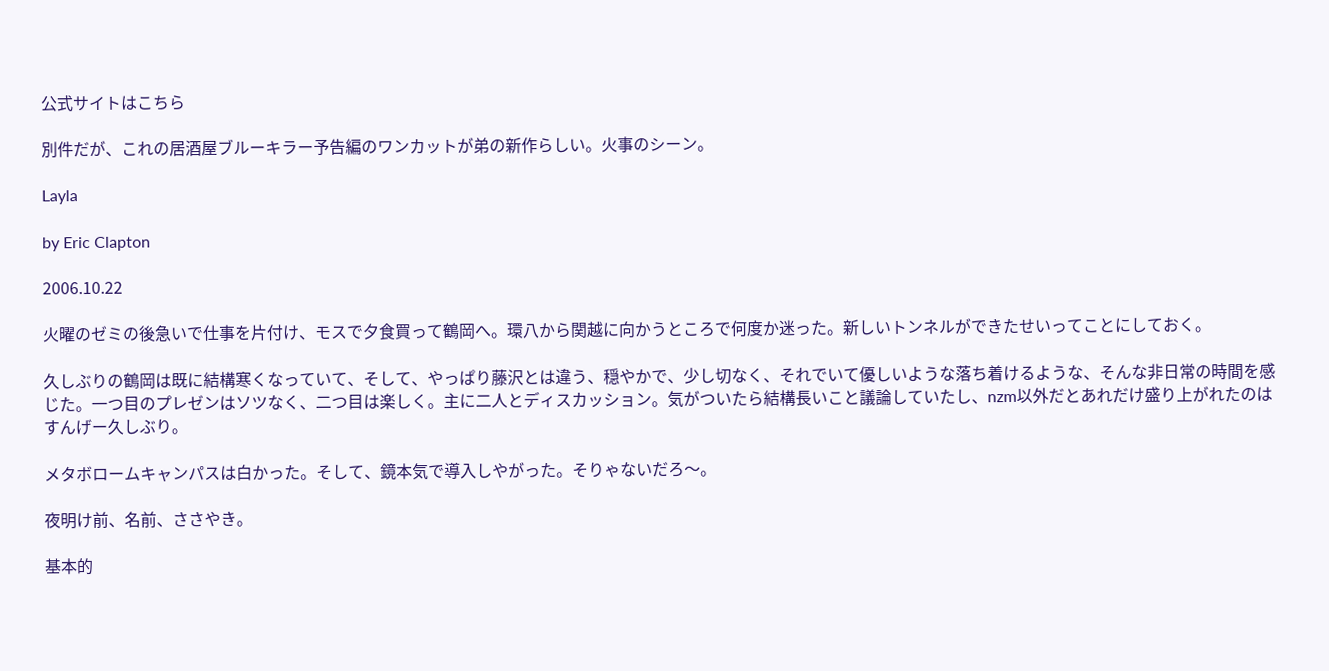公式サイトはこちら

別件だが、これの居酒屋ブルーキラー予告編のワンカットが弟の新作らしい。火事のシーン。

Layla

by Eric Clapton

2006.10.22

火曜のゼミの後急いで仕事を片付け、モスで夕食買って鶴岡へ。環八から関越に向かうところで何度か迷った。新しいトンネルができたせいってことにしておく。

久しぶりの鶴岡は既に結構寒くなっていて、そして、やっぱり藤沢とは違う、穏やかで、少し切なく、それでいて優しいような落ち着けるような、そんな非日常の時間を感じた。一つ目のプレゼンはソツなく、二つ目は楽しく。主に二人とディスカッション。気がついたら結構長いこと議論していたし、nzm以外だとあれだけ盛り上がれたのはすんげー久しぶり。

メタボロームキャンパスは白かった。そして、鏡本気で導入しやがった。そりゃないだろ〜。

夜明け前、名前、ささやき。

基本的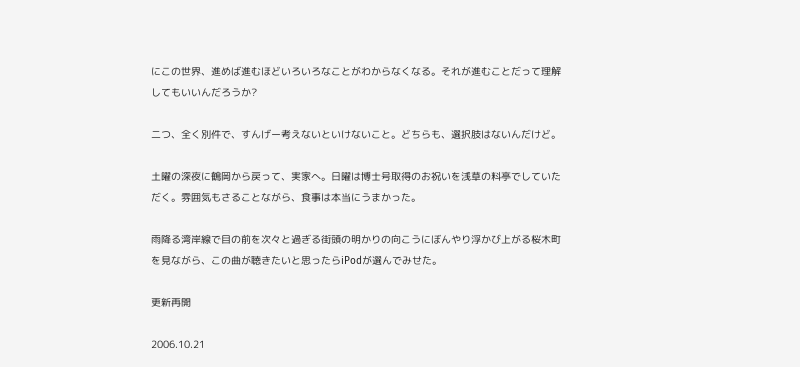にこの世界、進めば進むほどいろいろなことがわからなくなる。それが進むことだって理解してもいいんだろうか?

二つ、全く別件で、すんげー考えないといけないこと。どちらも、選択肢はないんだけど。

土曜の深夜に鶴岡から戻って、実家へ。日曜は博士号取得のお祝いを浅草の料亭でしていただく。雰囲気もさることながら、食事は本当にうまかった。

雨降る湾岸線で目の前を次々と過ぎる街頭の明かりの向こうにぼんやり浮かび上がる桜木町を見ながら、この曲が聴きたいと思ったらiPodが選んでみせた。

更新再開

2006.10.21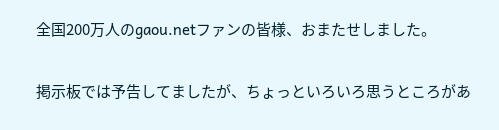全国200万人のgaou.netファンの皆様、おまたせしました。

掲示板では予告してましたが、ちょっといろいろ思うところがあ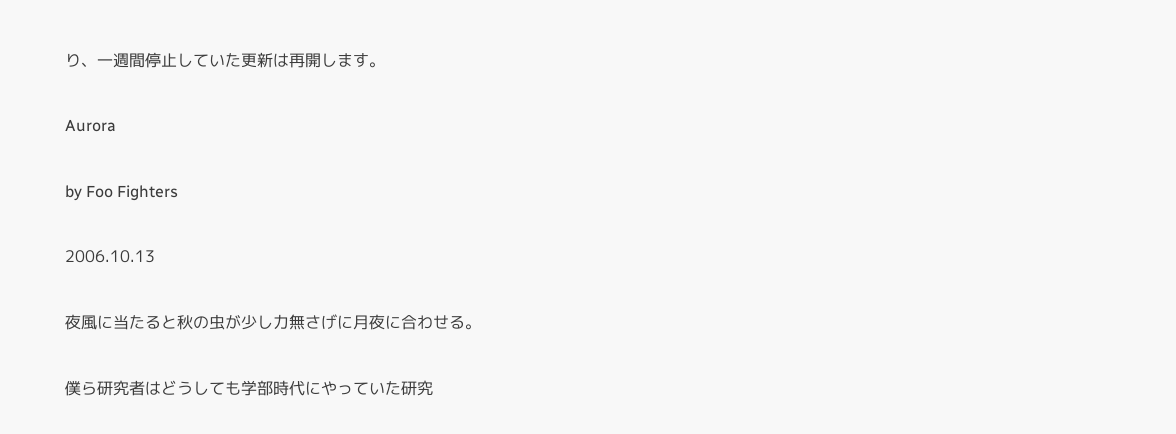り、一週間停止していた更新は再開します。

Aurora

by Foo Fighters

2006.10.13

夜風に当たると秋の虫が少し力無さげに月夜に合わせる。

僕ら研究者はどうしても学部時代にやっていた研究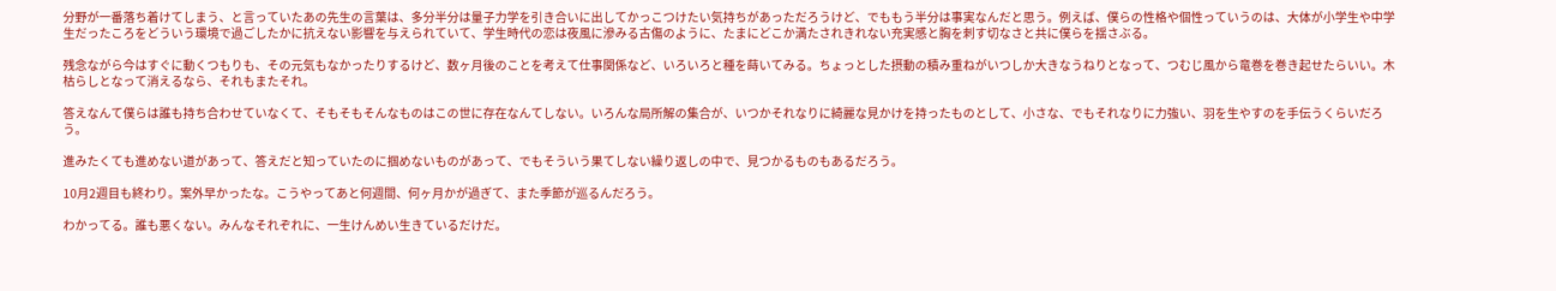分野が一番落ち着けてしまう、と言っていたあの先生の言葉は、多分半分は量子力学を引き合いに出してかっこつけたい気持ちがあっただろうけど、でももう半分は事実なんだと思う。例えば、僕らの性格や個性っていうのは、大体が小学生や中学生だったころをどういう環境で過ごしたかに抗えない影響を与えられていて、学生時代の恋は夜風に滲みる古傷のように、たまにどこか満たされきれない充実感と胸を刺す切なさと共に僕らを揺さぶる。

残念ながら今はすぐに動くつもりも、その元気もなかったりするけど、数ヶ月後のことを考えて仕事関係など、いろいろと種を蒔いてみる。ちょっとした摂動の積み重ねがいつしか大きなうねりとなって、つむじ風から竜巻を巻き起せたらいい。木枯らしとなって消えるなら、それもまたそれ。

答えなんて僕らは誰も持ち合わせていなくて、そもそもそんなものはこの世に存在なんてしない。いろんな局所解の集合が、いつかそれなりに綺麗な見かけを持ったものとして、小さな、でもそれなりに力強い、羽を生やすのを手伝うくらいだろう。

進みたくても進めない道があって、答えだと知っていたのに掴めないものがあって、でもそういう果てしない繰り返しの中で、見つかるものもあるだろう。

10月2週目も終わり。案外早かったな。こうやってあと何週間、何ヶ月かが過ぎて、また季節が巡るんだろう。

わかってる。誰も悪くない。みんなそれぞれに、一生けんめい生きているだけだ。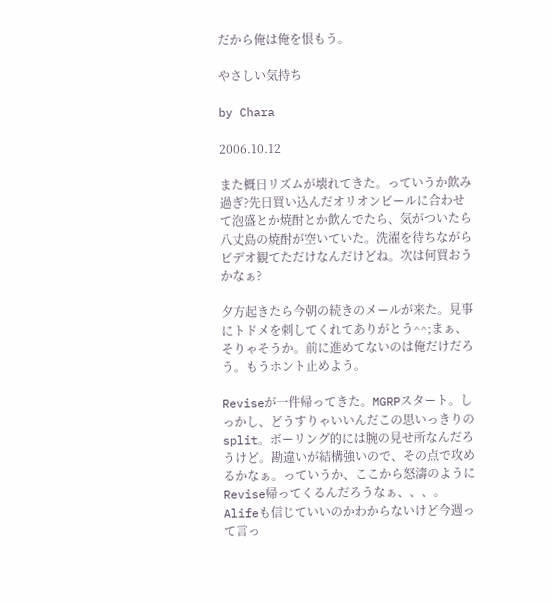だから俺は俺を恨もう。

やさしい気持ち

by Chara

2006.10.12

また概日リズムが壊れてきた。っていうか飲み過ぎ?先日買い込んだオリオンビールに合わせて泡盛とか焼酎とか飲んでたら、気がついたら八丈島の焼酎が空いていた。洗濯を待ちながらビデオ観てただけなんだけどね。次は何買おうかなぁ?

夕方起きたら今朝の続きのメールが来た。見事にトドメを刺してくれてありがとう^^;まぁ、そりゃそうか。前に進めてないのは俺だけだろう。もうホント止めよう。

Reviseが一件帰ってきた。MGRPスタート。しっかし、どうすりゃいいんだこの思いっきりのsplit。ボーリング的には腕の見せ所なんだろうけど。勘違いが結構強いので、その点で攻めるかなぁ。っていうか、ここから怒濤のようにRevise帰ってくるんだろうなぁ、、、。Alifeも信じていいのかわからないけど今週って言っ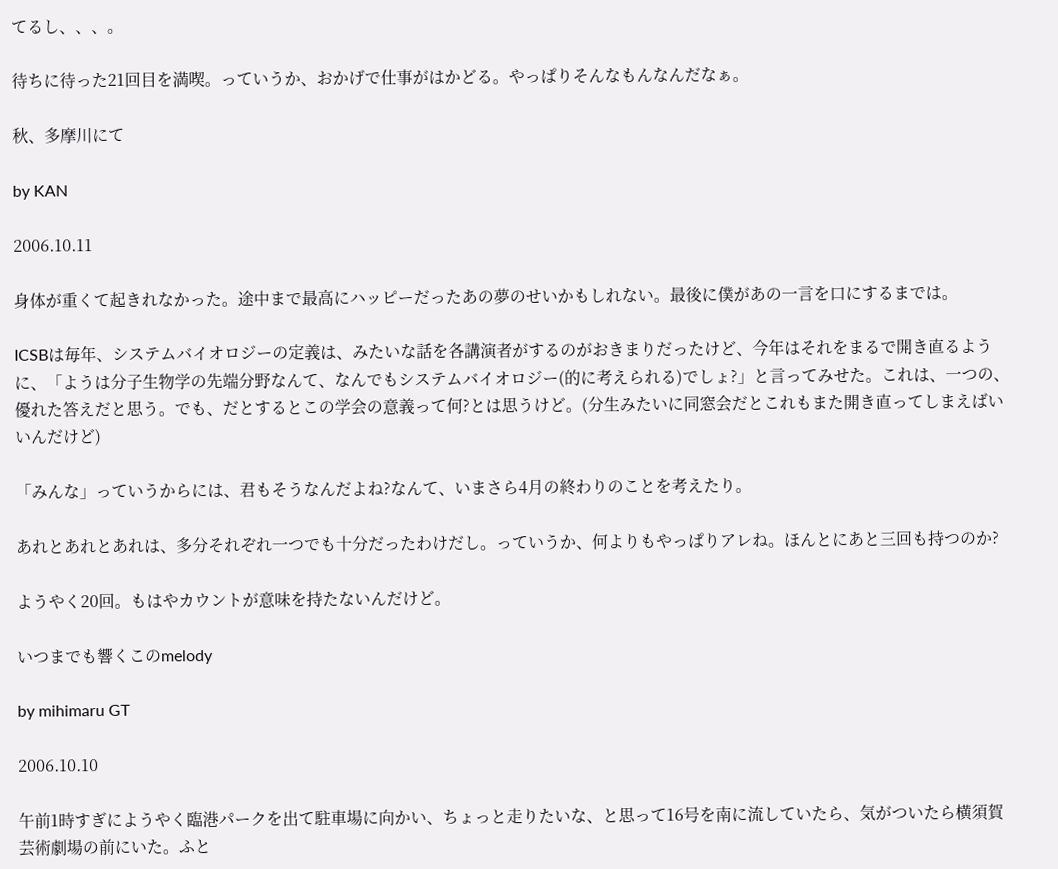てるし、、、。

待ちに待った21回目を満喫。っていうか、おかげで仕事がはかどる。やっぱりそんなもんなんだなぁ。

秋、多摩川にて

by KAN

2006.10.11

身体が重くて起きれなかった。途中まで最高にハッピーだったあの夢のせいかもしれない。最後に僕があの一言を口にするまでは。

ICSBは毎年、システムバイオロジーの定義は、みたいな話を各講演者がするのがおきまりだったけど、今年はそれをまるで開き直るように、「ようは分子生物学の先端分野なんて、なんでもシステムバイオロジー(的に考えられる)でしょ?」と言ってみせた。これは、一つの、優れた答えだと思う。でも、だとするとこの学会の意義って何?とは思うけど。(分生みたいに同窓会だとこれもまた開き直ってしまえばいいんだけど)

「みんな」っていうからには、君もそうなんだよね?なんて、いまさら4月の終わりのことを考えたり。

あれとあれとあれは、多分それぞれ一つでも十分だったわけだし。っていうか、何よりもやっぱりアレね。ほんとにあと三回も持つのか?

ようやく20回。もはやカウントが意味を持たないんだけど。

いつまでも響くこのmelody

by mihimaru GT

2006.10.10

午前1時すぎにようやく臨港パークを出て駐車場に向かい、ちょっと走りたいな、と思って16号を南に流していたら、気がついたら横須賀芸術劇場の前にいた。ふと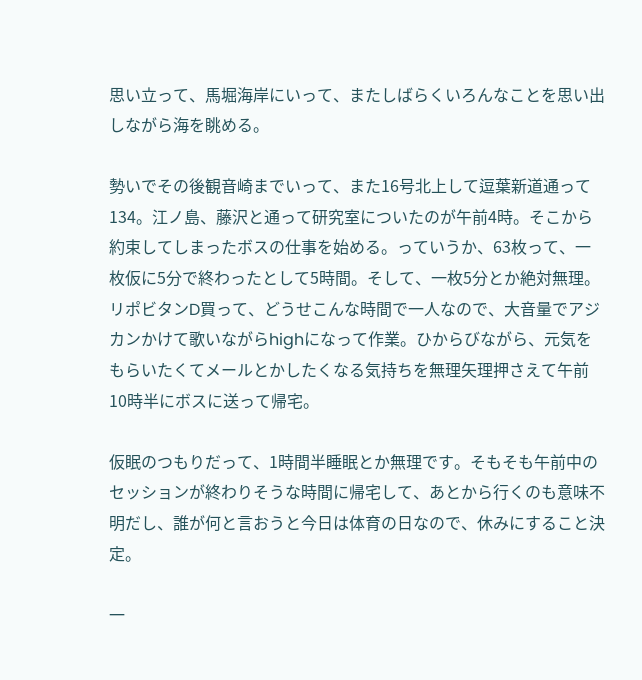思い立って、馬堀海岸にいって、またしばらくいろんなことを思い出しながら海を眺める。

勢いでその後観音崎までいって、また16号北上して逗葉新道通って134。江ノ島、藤沢と通って研究室についたのが午前4時。そこから約束してしまったボスの仕事を始める。っていうか、63枚って、一枚仮に5分で終わったとして5時間。そして、一枚5分とか絶対無理。リポビタンD買って、どうせこんな時間で一人なので、大音量でアジカンかけて歌いながらhighになって作業。ひからびながら、元気をもらいたくてメールとかしたくなる気持ちを無理矢理押さえて午前10時半にボスに送って帰宅。

仮眠のつもりだって、1時間半睡眠とか無理です。そもそも午前中のセッションが終わりそうな時間に帰宅して、あとから行くのも意味不明だし、誰が何と言おうと今日は体育の日なので、休みにすること決定。

一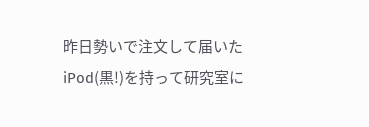昨日勢いで注文して届いたiPod(黒!)を持って研究室に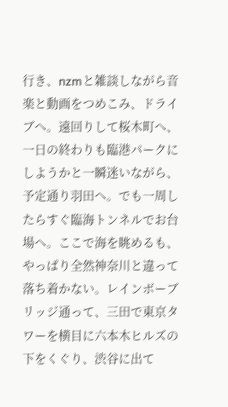行き、nzmと雑談しながら音楽と動画をつめこみ、ドライブへ。遠回りして桜木町へ、一日の終わりも臨港パークにしようかと一瞬迷いながら、予定通り羽田へ。でも一周したらすぐ臨海トンネルでお台場へ。ここで海を眺めるも、やっぱり全然神奈川と違って落ち着かない。レインボーブリッジ通って、三田で東京タワーを横目に六本木ヒルズの下をくぐり、渋谷に出て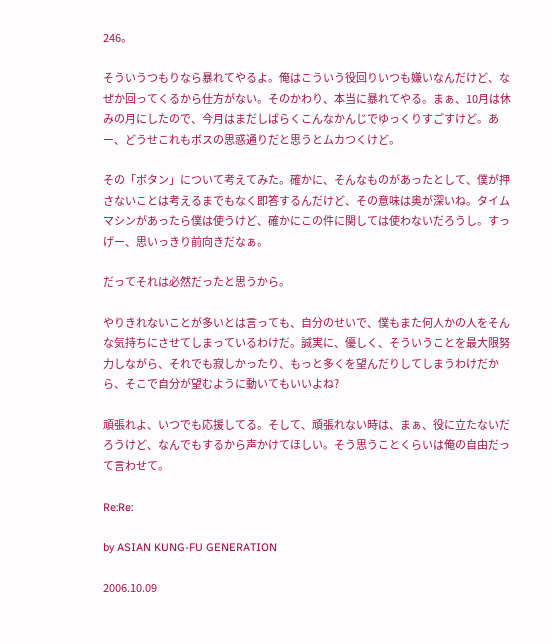246。

そういうつもりなら暴れてやるよ。俺はこういう役回りいつも嫌いなんだけど、なぜか回ってくるから仕方がない。そのかわり、本当に暴れてやる。まぁ、10月は休みの月にしたので、今月はまだしばらくこんなかんじでゆっくりすごすけど。あー、どうせこれもボスの思惑通りだと思うとムカつくけど。

その「ボタン」について考えてみた。確かに、そんなものがあったとして、僕が押さないことは考えるまでもなく即答するんだけど、その意味は奥が深いね。タイムマシンがあったら僕は使うけど、確かにこの件に関しては使わないだろうし。すっげー、思いっきり前向きだなぁ。

だってそれは必然だったと思うから。

やりきれないことが多いとは言っても、自分のせいで、僕もまた何人かの人をそんな気持ちにさせてしまっているわけだ。誠実に、優しく、そういうことを最大限努力しながら、それでも寂しかったり、もっと多くを望んだりしてしまうわけだから、そこで自分が望むように動いてもいいよね?

頑張れよ、いつでも応援してる。そして、頑張れない時は、まぁ、役に立たないだろうけど、なんでもするから声かけてほしい。そう思うことくらいは俺の自由だって言わせて。

Re:Re:

by ASIAN KUNG-FU GENERATION

2006.10.09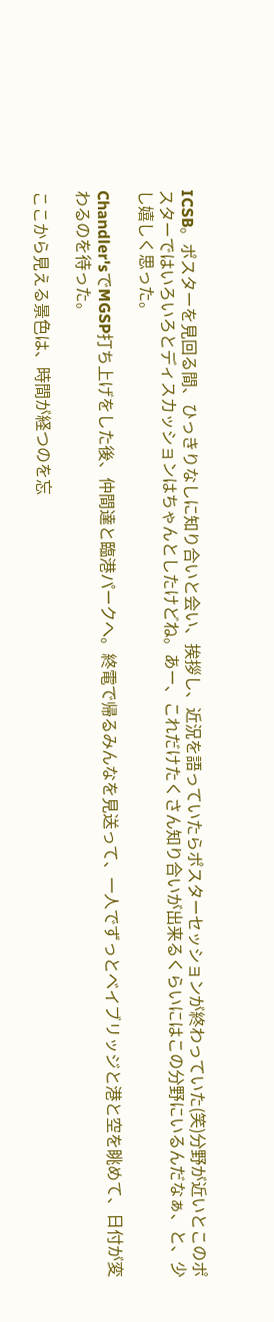ICSB。ポスターを見回る間、ひっきりなしに知り合いと会い、挨拶し、近況を語っていたらポスターセッションが終わっていた(笑)分野が近いとこのポスターではいろいろとディスカッションはちゃんとしたけどね。あー、これだけたくさん知り合いが出来るくらいにはこの分野にいるんだなぁ、と、少し嬉しく思った。

Chandler'sでMGSP打ち上げをした後、仲間達と臨港パークへ。終電で帰るみんなを見送って、一人でずっとベイブリッジと港と空を眺めて、日付が変わるのを待った。

ここから見える景色は、時間が経つのを忘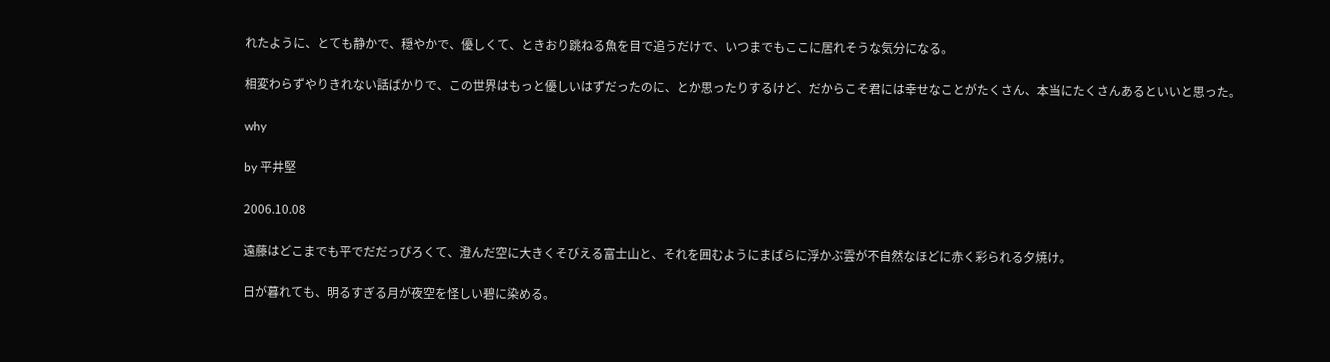れたように、とても静かで、穏やかで、優しくて、ときおり跳ねる魚を目で追うだけで、いつまでもここに居れそうな気分になる。

相変わらずやりきれない話ばかりで、この世界はもっと優しいはずだったのに、とか思ったりするけど、だからこそ君には幸せなことがたくさん、本当にたくさんあるといいと思った。

why

by 平井堅

2006.10.08

遠藤はどこまでも平でだだっぴろくて、澄んだ空に大きくそびえる富士山と、それを囲むようにまばらに浮かぶ雲が不自然なほどに赤く彩られる夕焼け。

日が暮れても、明るすぎる月が夜空を怪しい碧に染める。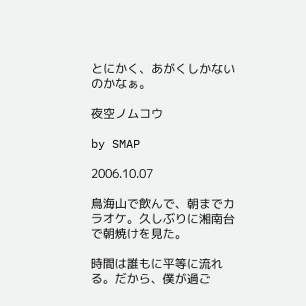とにかく、あがくしかないのかなぁ。

夜空ノムコウ

by SMAP

2006.10.07

鳥海山で飲んで、朝までカラオケ。久しぶりに湘南台で朝焼けを見た。

時間は誰もに平等に流れる。だから、僕が過ご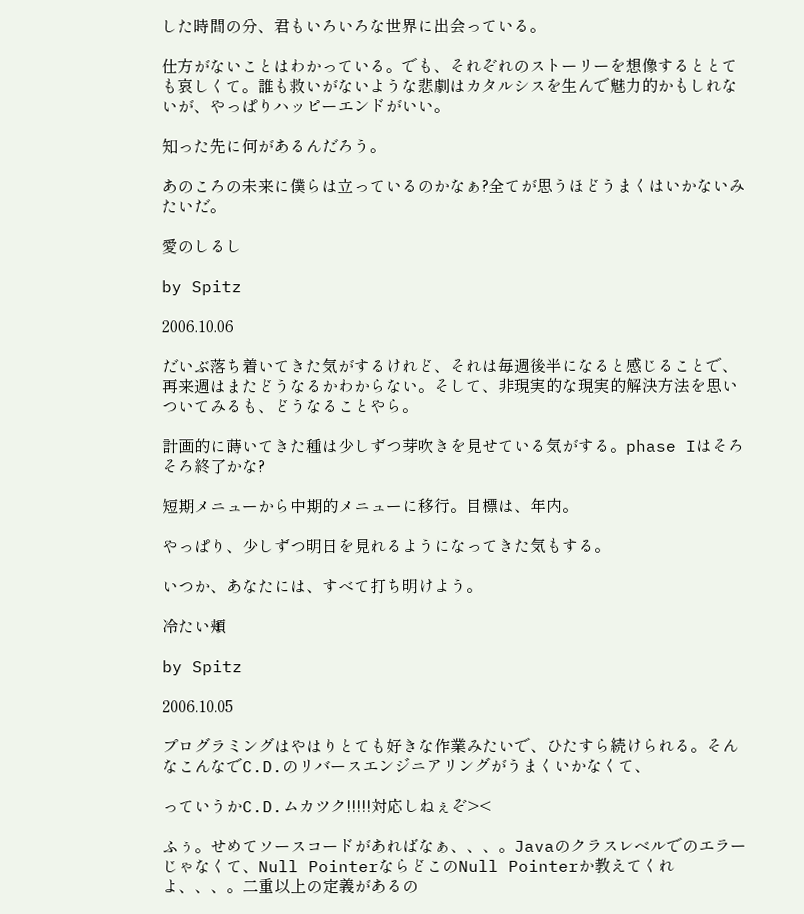した時間の分、君もいろいろな世界に出会っている。

仕方がないことはわかっている。でも、それぞれのストーリーを想像するととても哀しくて。誰も救いがないような悲劇はカタルシスを生んで魅力的かもしれないが、やっぱりハッピーエンドがいい。

知った先に何があるんだろう。

あのころの未来に僕らは立っているのかなぁ?全てが思うほどうまくはいかないみたいだ。

愛のしるし

by Spitz

2006.10.06

だいぶ落ち着いてきた気がするけれど、それは毎週後半になると感じることで、再来週はまたどうなるかわからない。そして、非現実的な現実的解決方法を思いついてみるも、どうなることやら。

計画的に蒔いてきた種は少しずつ芽吹きを見せている気がする。phase Iはそろそろ終了かな?

短期メニューから中期的メニューに移行。目標は、年内。

やっぱり、少しずつ明日を見れるようになってきた気もする。

いつか、あなたには、すべて打ち明けよう。

冷たい頬

by Spitz

2006.10.05

プログラミングはやはりとても好きな作業みたいで、ひたすら続けられる。そんなこんなでC.D.のリバースエンジニアリングがうまくいかなくて、

っていうかC.D.ムカツク!!!!!対応しねぇぞ><

ふぅ。せめてソースコードがあればなぁ、、、。Javaのクラスレベルでのエラーじゃなくて、Null PointerならどこのNull Pointerか教えてくれよ、、、。二重以上の定義があるの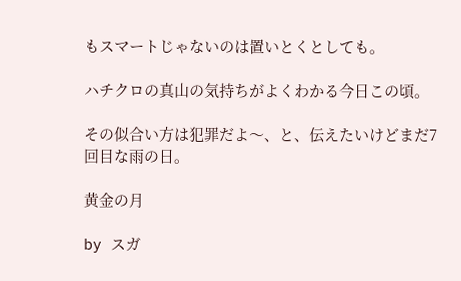もスマートじゃないのは置いとくとしても。

ハチクロの真山の気持ちがよくわかる今日この頃。

その似合い方は犯罪だよ〜、と、伝えたいけどまだ7回目な雨の日。

黄金の月

by スガ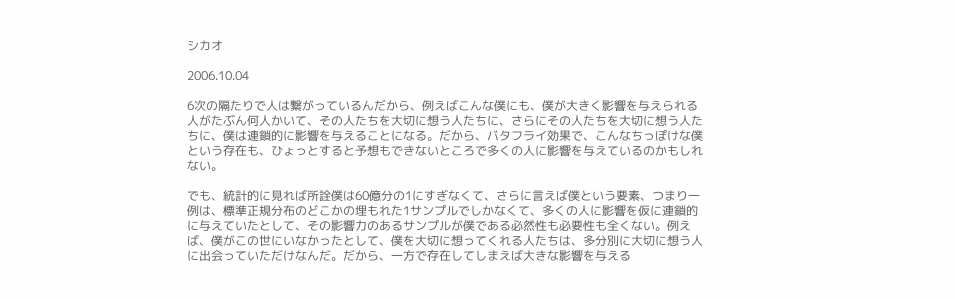シカオ

2006.10.04

6次の隔たりで人は繋がっているんだから、例えばこんな僕にも、僕が大きく影響を与えられる人がたぶん何人かいて、その人たちを大切に想う人たちに、さらにその人たちを大切に想う人たちに、僕は連鎖的に影響を与えることになる。だから、バタフライ効果で、こんなちっぽけな僕という存在も、ひょっとすると予想もできないところで多くの人に影響を与えているのかもしれない。

でも、統計的に見れば所詮僕は60億分の1にすぎなくて、さらに言えば僕という要素、つまり一例は、標準正規分布のどこかの埋もれた1サンプルでしかなくて、多くの人に影響を仮に連鎖的に与えていたとして、その影響力のあるサンプルが僕である必然性も必要性も全くない。例えば、僕がこの世にいなかったとして、僕を大切に想ってくれる人たちは、多分別に大切に想う人に出会っていただけなんだ。だから、一方で存在してしまえば大きな影響を与える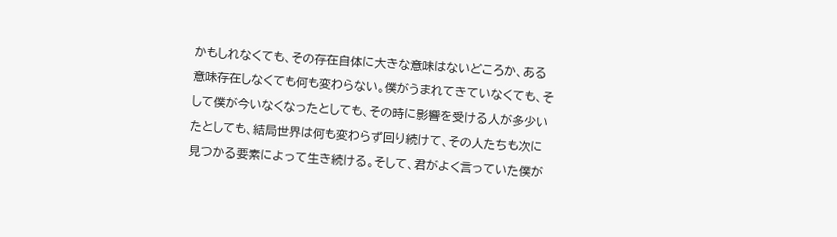かもしれなくても、その存在自体に大きな意味はないどころか、ある意味存在しなくても何も変わらない。僕がうまれてきていなくても、そして僕が今いなくなったとしても、その時に影響を受ける人が多少いたとしても、結局世界は何も変わらず回り続けて、その人たちも次に見つかる要素によって生き続ける。そして、君がよく言っていた僕が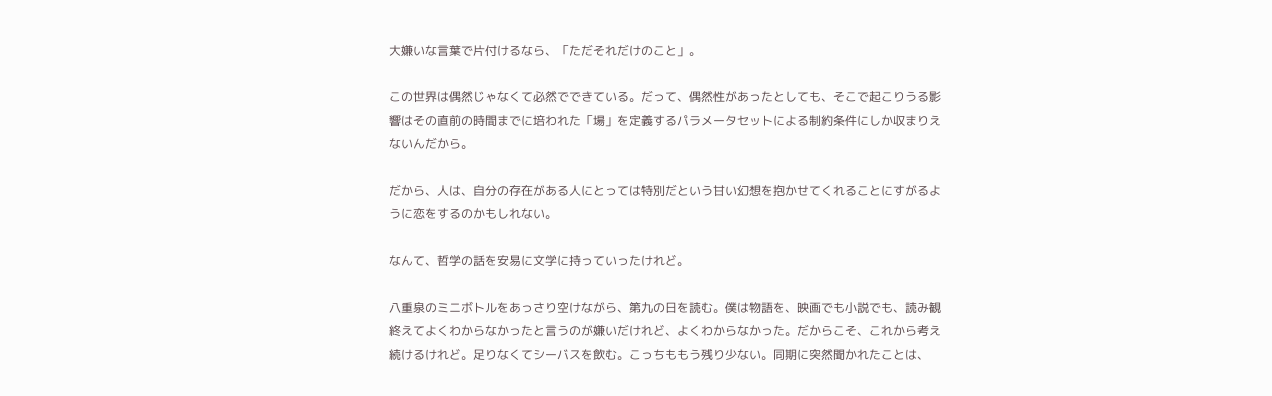大嫌いな言葉で片付けるなら、「ただそれだけのこと」。

この世界は偶然じゃなくて必然でできている。だって、偶然性があったとしても、そこで起こりうる影響はその直前の時間までに培われた「場」を定義するパラメータセットによる制約条件にしか収まりえないんだから。

だから、人は、自分の存在がある人にとっては特別だという甘い幻想を抱かせてくれることにすがるように恋をするのかもしれない。

なんて、哲学の話を安易に文学に持っていったけれど。

八重泉のミニボトルをあっさり空けながら、第九の日を読む。僕は物語を、映画でも小説でも、読み観終えてよくわからなかったと言うのが嫌いだけれど、よくわからなかった。だからこそ、これから考え続けるけれど。足りなくてシーバスを飲む。こっちももう残り少ない。同期に突然聞かれたことは、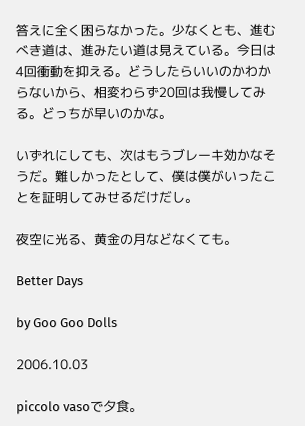答えに全く困らなかった。少なくとも、進むべき道は、進みたい道は見えている。今日は4回衝動を抑える。どうしたらいいのかわからないから、相変わらず20回は我慢してみる。どっちが早いのかな。

いずれにしても、次はもうブレーキ効かなそうだ。難しかったとして、僕は僕がいったことを証明してみせるだけだし。

夜空に光る、黄金の月などなくても。

Better Days

by Goo Goo Dolls

2006.10.03

piccolo vasoで夕食。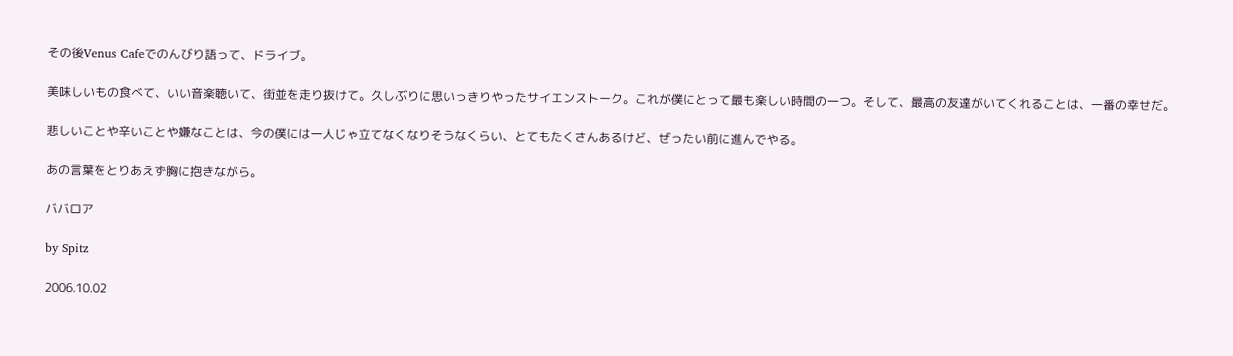その後Venus Cafeでのんびり語って、ドライブ。

美味しいもの食べて、いい音楽聴いて、街並を走り抜けて。久しぶりに思いっきりやったサイエンストーク。これが僕にとって最も楽しい時間の一つ。そして、最高の友達がいてくれることは、一番の幸せだ。

悲しいことや辛いことや嫌なことは、今の僕には一人じゃ立てなくなりそうなくらい、とてもたくさんあるけど、ぜったい前に進んでやる。

あの言葉をとりあえず胸に抱きながら。

ババロア

by Spitz

2006.10.02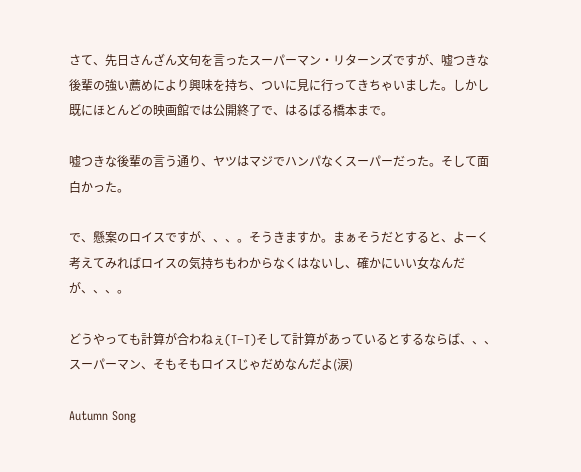さて、先日さんざん文句を言ったスーパーマン・リターンズですが、嘘つきな後輩の強い薦めにより興味を持ち、ついに見に行ってきちゃいました。しかし既にほとんどの映画館では公開終了で、はるばる橋本まで。

嘘つきな後輩の言う通り、ヤツはマジでハンパなくスーパーだった。そして面白かった。

で、懸案のロイスですが、、、。そうきますか。まぁそうだとすると、よーく考えてみればロイスの気持ちもわからなくはないし、確かにいい女なんだが、、、。

どうやっても計算が合わねぇ(T−T)そして計算があっているとするならば、、、スーパーマン、そもそもロイスじゃだめなんだよ(涙)

Autumn Song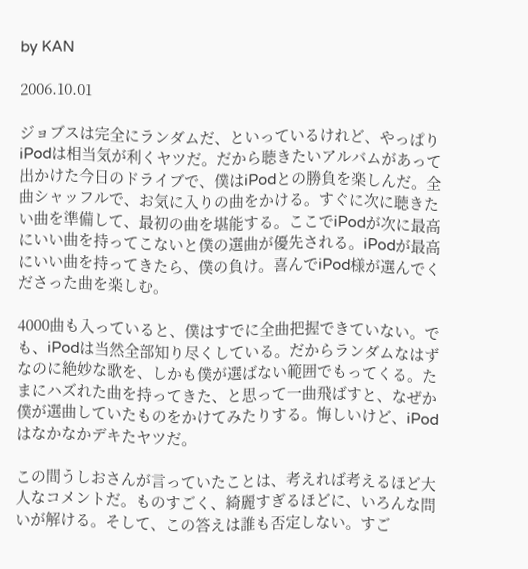by KAN

2006.10.01

ジョブスは完全にランダムだ、といっているけれど、やっぱりiPodは相当気が利くヤツだ。だから聴きたいアルバムがあって出かけた今日のドライブで、僕はiPodとの勝負を楽しんだ。全曲シャッフルで、お気に入りの曲をかける。すぐに次に聴きたい曲を準備して、最初の曲を堪能する。ここでiPodが次に最高にいい曲を持ってこないと僕の選曲が優先される。iPodが最高にいい曲を持ってきたら、僕の負け。喜んでiPod様が選んでくださった曲を楽しむ。

4000曲も入っていると、僕はすでに全曲把握できていない。でも、iPodは当然全部知り尽くしている。だからランダムなはずなのに絶妙な歌を、しかも僕が選ばない範囲でもってくる。たまにハズれた曲を持ってきた、と思って一曲飛ばすと、なぜか僕が選曲していたものをかけてみたりする。悔しいけど、iPodはなかなかデキたヤツだ。

この間うしおさんが言っていたことは、考えれば考えるほど大人なコメントだ。ものすごく、綺麗すぎるほどに、いろんな問いが解ける。そして、この答えは誰も否定しない。すご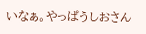いなぁ。やっぱうしおさん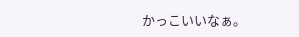かっこいいなぁ。